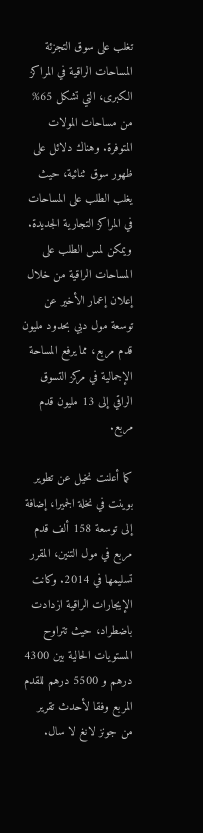تغلب على سوق التجزئة المساحات الراقية في المراكز الكبرى، التي تشكل 65% من مساحات المولات المتوفرة. وهناك دلائل على ظهور سوق ثنائية، حيث يغلب الطلب على المساحات في المراكز التجارية الجديدة. ويمكن لمس الطلب على المساحات الراقية من خلال إعلان إعمار الأخير عن توسعة مول دبي بحدود مليون قدم مربع، مما يرفع المساحة الإجمالية في مركز التسوق الراقي إلى 13 مليون قدم مربع.

كما أعلنت نخيل عن تطوير بوينت في نخلة الجميرا، إضافة إلى توسعة 158 ألف قدم مربع في مول التنين، المقرر تسليمها في 2014. وكانت الإيجارات الراقية ازدادت باضطراد، حيث تتراوح المستويات الحالية بين 4300 درهم و 5500 درهم للقدم المربع وفقا لأحدث تقرير من جونز لانغ لا سال.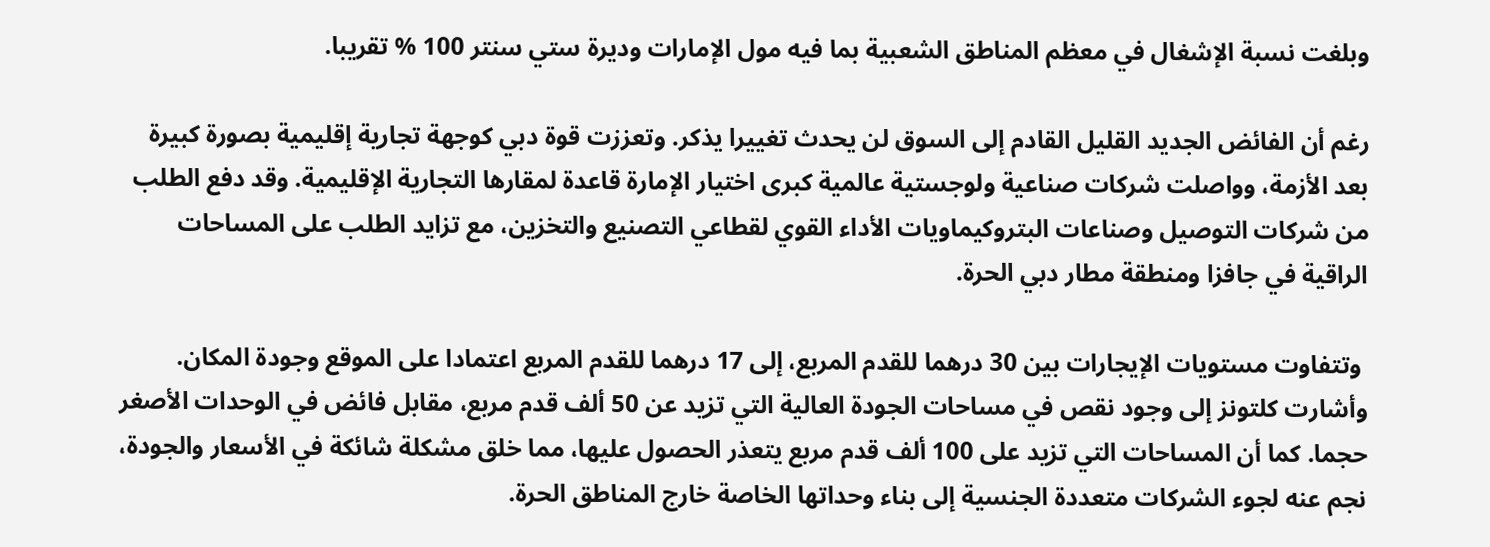وبلغت نسبة الإشغال في معظم المناطق الشعبية بما فيه مول الإمارات وديرة ستي سنتر 100 % تقريبا.

رغم أن الفائض الجديد القليل القادم إلى السوق لن يحدث تغييرا يذكر. وتعززت قوة دبي كوجهة تجارية إقليمية بصورة كبيرة بعد الأزمة، وواصلت شركات صناعية ولوجستية عالمية كبرى اختيار الإمارة قاعدة لمقارها التجارية الإقليمية. وقد دفع الطلب من شركات التوصيل وصناعات البتروكيماويات الأداء القوي لقطاعي التصنيع والتخزين، مع تزايد الطلب على المساحات الراقية في جافزا ومنطقة مطار دبي الحرة.

 وتتفاوت مستويات الإيجارات بين 30 درهما للقدم المربع، إلى 17 درهما للقدم المربع اعتمادا على الموقع وجودة المكان. وأشارت كلتونز إلى وجود نقص في مساحات الجودة العالية التي تزيد عن 50 ألف قدم مربع، مقابل فائض في الوحدات الأصغر حجما. كما أن المساحات التي تزيد على 100 ألف قدم مربع يتعذر الحصول عليها، مما خلق مشكلة شائكة في الأسعار والجودة، نجم عنه لجوء الشركات متعددة الجنسية إلى بناء وحداتها الخاصة خارج المناطق الحرة.